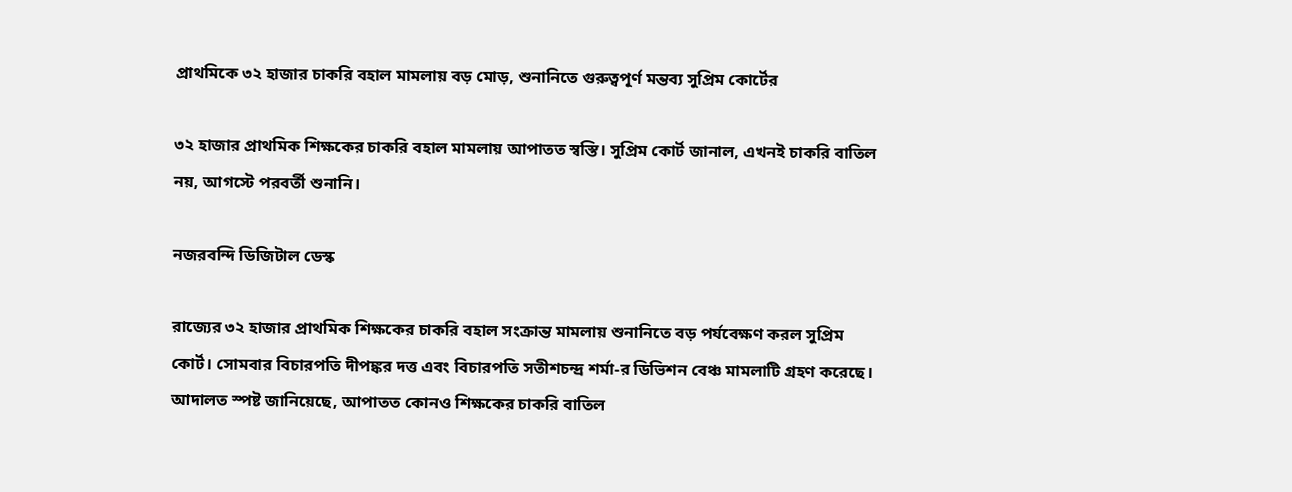প্রাথমিকে ৩২ হাজার চাকরি বহাল মামলায় বড় মোড়, শুনানিতে গুরুত্বপূর্ণ মন্তব্য সুপ্রিম কোর্টের

৩২ হাজার প্রাথমিক শিক্ষকের চাকরি বহাল মামলায় আপাতত স্বস্তি। সুপ্রিম কোর্ট জানাল, এখনই চাকরি বাতিল নয়, আগস্টে পরবর্তী শুনানি।

নজরবন্দি ডিজিটাল ডেস্ক

রাজ্যের ৩২ হাজার প্রাথমিক শিক্ষকের চাকরি বহাল সংক্রান্ত মামলায় শুনানিতে বড় পর্যবেক্ষণ করল সুপ্রিম কোর্ট। সোমবার বিচারপতি দীপঙ্কর দত্ত এবং বিচারপতি সতীশচন্দ্র শর্মা-র ডিভিশন বেঞ্চ মামলাটি গ্রহণ করেছে। আদালত স্পষ্ট জানিয়েছে, আপাতত কোনও শিক্ষকের চাকরি বাতিল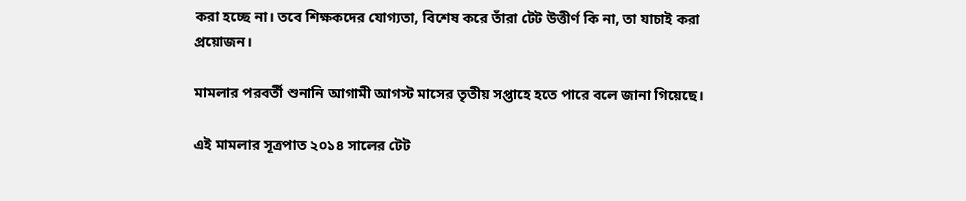করা হচ্ছে না। তবে শিক্ষকদের যোগ্যতা, বিশেষ করে তাঁরা টেট উত্তীর্ণ কি না, তা যাচাই করা প্রয়োজন।

মামলার পরবর্তী শুনানি আগামী আগস্ট মাসের তৃতীয় সপ্তাহে হতে পারে বলে জানা গিয়েছে।

এই মামলার সূত্রপাত ২০১৪ সালের টেট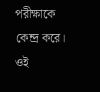পরীক্ষাকে কেন্দ্র করে। ওই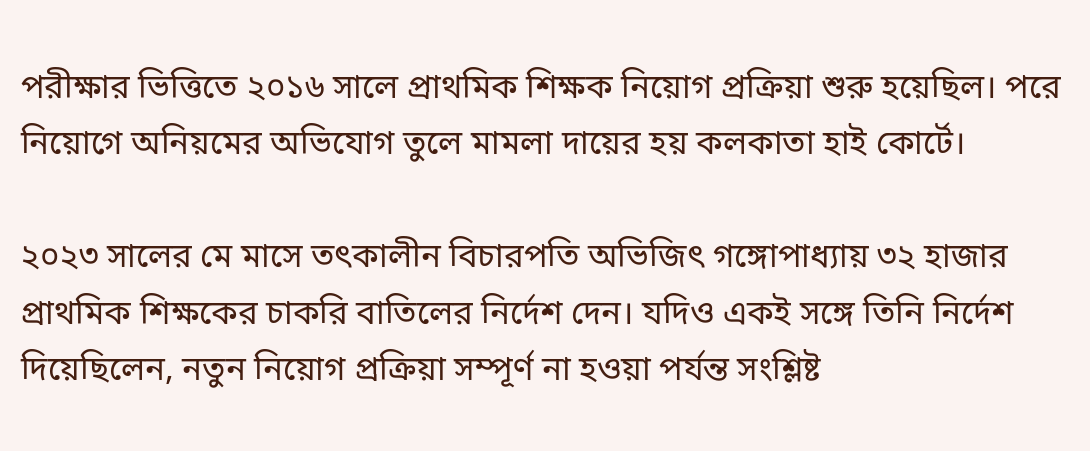পরীক্ষার ভিত্তিতে ২০১৬ সালে প্রাথমিক শিক্ষক নিয়োগ প্রক্রিয়া শুরু হয়েছিল। পরে নিয়োগে অনিয়মের অভিযোগ তুলে মামলা দায়ের হয় কলকাতা হাই কোর্টে।

২০২৩ সালের মে মাসে তৎকালীন বিচারপতি অভিজিৎ গঙ্গোপাধ্যায় ৩২ হাজার প্রাথমিক শিক্ষকের চাকরি বাতিলের নির্দেশ দেন। যদিও একই সঙ্গে তিনি নির্দেশ দিয়েছিলেন, নতুন নিয়োগ প্রক্রিয়া সম্পূর্ণ না হওয়া পর্যন্ত সংশ্লিষ্ট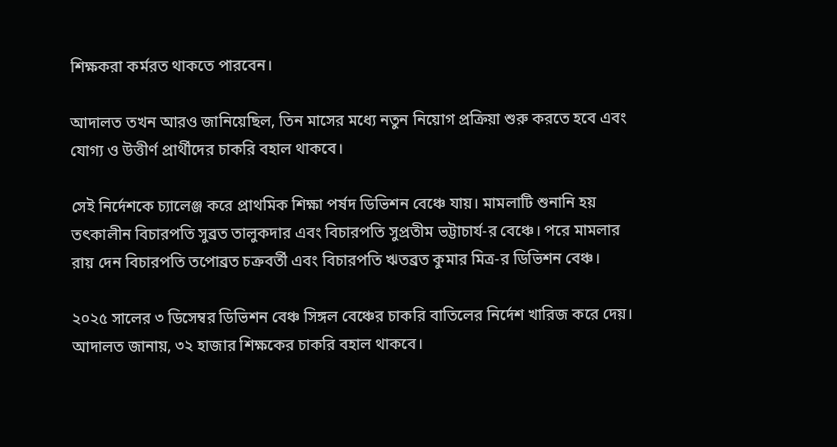শিক্ষকরা কর্মরত থাকতে পারবেন।

আদালত তখন আরও জানিয়েছিল, তিন মাসের মধ্যে নতুন নিয়োগ প্রক্রিয়া শুরু করতে হবে এবং যোগ্য ও উত্তীর্ণ প্রার্থীদের চাকরি বহাল থাকবে।

সেই নির্দেশকে চ্যালেঞ্জ করে প্রাথমিক শিক্ষা পর্ষদ ডিভিশন বেঞ্চে যায়। মামলাটি শুনানি হয় তৎকালীন বিচারপতি সুব্রত তালুকদার এবং বিচারপতি সুপ্রতীম ভট্টাচার্য-র বেঞ্চে। পরে মামলার রায় দেন বিচারপতি তপোব্রত চক্রবর্তী এবং বিচারপতি ঋতব্রত কুমার মিত্র-র ডিভিশন বেঞ্চ।

২০২৫ সালের ৩ ডিসেম্বর ডিভিশন বেঞ্চ সিঙ্গল বেঞ্চের চাকরি বাতিলের নির্দেশ খারিজ করে দেয়। আদালত জানায়, ৩২ হাজার শিক্ষকের চাকরি বহাল থাকবে।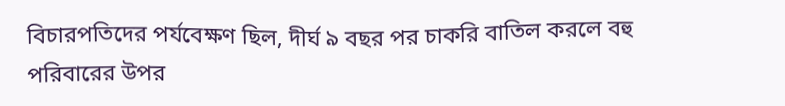বিচারপতিদের পর্যবেক্ষণ ছিল, দীর্ঘ ৯ বছর পর চাকরি বাতিল করলে বহু পরিবারের উপর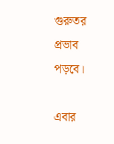গুরুতর প্রভাব পড়বে।

এবার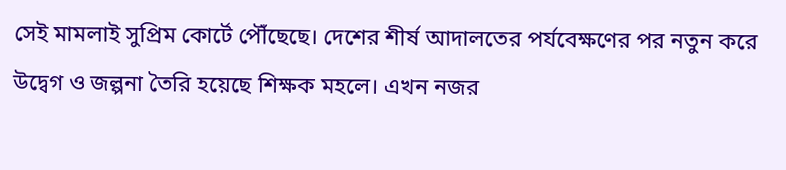সেই মামলাই সুপ্রিম কোর্টে পৌঁছেছে। দেশের শীর্ষ আদালতের পর্যবেক্ষণের পর নতুন করে উদ্বেগ ও জল্পনা তৈরি হয়েছে শিক্ষক মহলে। এখন নজর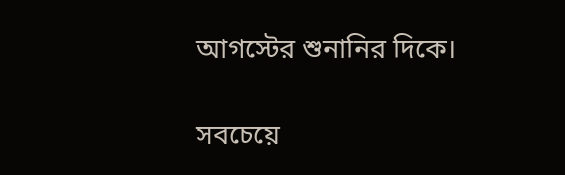আগস্টের শুনানির দিকে।

সবচেয়ে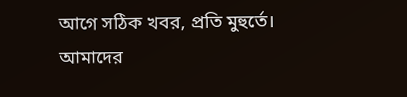আগে সঠিক খবর, প্রতি মুহুর্তে। আমাদের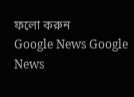ফলো করুন
Google News Google News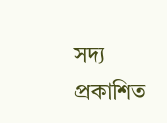সদ্য প্রকাশিত